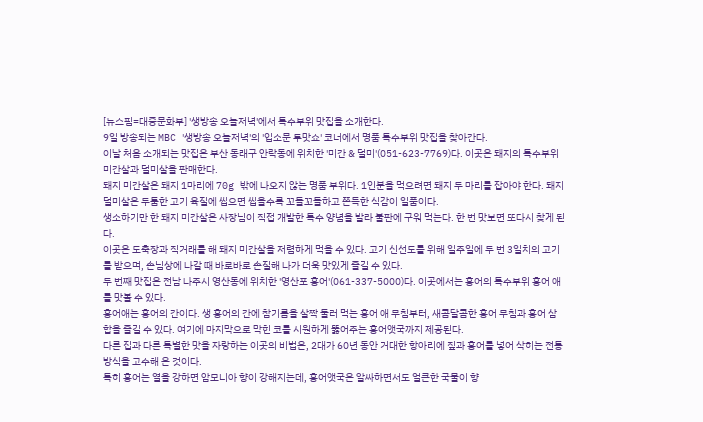[뉴스핌=대중문화부] '생방송 오늘저녁'에서 특수부위 맛집을 소개한다.
9일 방송되는 MBC '생방송 오늘저녁'의 '입소문 투맛쇼' 코너에서 명품 특수부위 맛집을 찾아간다.
이날 처음 소개되는 맛집은 부산 동래구 안락동에 위치한 '미간 & 덜미'(051-623-7769)다. 이곳은 돼지의 특수부위 미간살과 덜미살을 판매한다.
돼지 미간살은 돼지 1마리에 70g 밖에 나오지 않는 명품 부위다. 1인분을 먹으려면 돼지 두 마리를 잡아야 한다. 돼지 덜미살은 두툼한 고기 육질에 씹으면 씹을수록 꼬들꼬들하고 쫀득한 식감이 일품이다.
생소하기만 한 돼지 미간살은 사장님이 직접 개발한 특수 양념을 발라 불판에 구워 먹는다. 한 번 맛보면 또다시 찾게 된다.
이곳은 도축장과 직거래를 해 돼지 미간살을 저렴하게 먹을 수 있다. 고기 신선도를 위해 일주일에 두 번 3일치의 고기를 받으며, 손님상에 나갈 때 바로바로 손질해 나가 더욱 맛있게 즐길 수 있다.
두 번째 맛집은 전남 나주시 영산동에 위치한 '영산포 홍어'(061-337-5000)다. 이곳에서는 홍어의 특수부위 홍어 애를 맛볼 수 있다.
홍어애는 홍어의 간이다. 생 홍어의 간에 참기름을 살짝 둘러 먹는 홍어 애 무침부터, 새콤달콤한 홍어 무침과 홍어 삼합을 즐길 수 있다. 여기에 마지막으로 막힌 코를 시원하게 뚫어주는 홍어앳국까지 제공된다.
다른 집과 다른 특별한 맛을 자랑하는 이곳의 비법은, 2대가 60년 동안 거대한 항아리에 짚과 홍어를 넣어 삭히는 전통 방식을 고수해 온 것이다.
특히 홍어는 열을 강하면 암모니아 향이 강해지는데, 홍어앳국은 알싸하면서도 얼큰한 국물이 향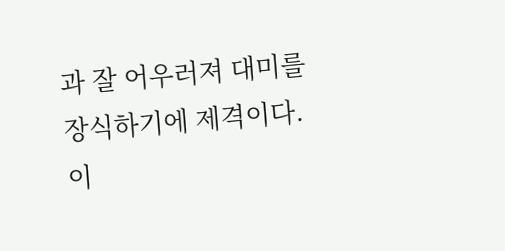과 잘 어우러져 대미를 장식하기에 제격이다.
이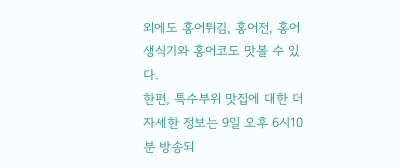외에도 홍어튀김, 홍어전, 홍어 생식기와 홍어코도 맛볼 수 있다.
한편, 특수부위 맛집에 대한 더 자세한 정보는 9일 오후 6시10분 방송되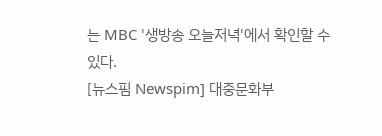는 MBC '생방송 오늘저녁'에서 확인할 수 있다.
[뉴스핌 Newspim] 대중문화부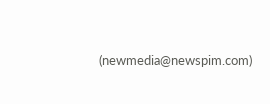(newmedia@newspim.com)